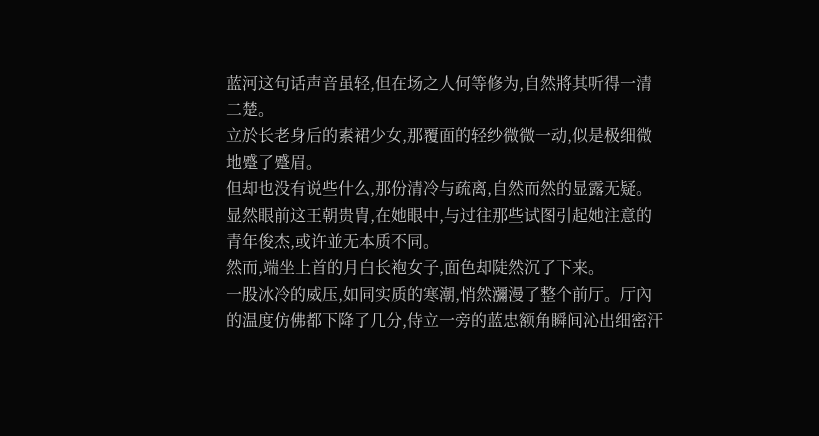蓝河这句话声音虽轻,但在场之人何等修为,自然將其听得一清二楚。
立於长老身后的素裙少女,那覆面的轻纱微微一动,似是极细微地蹙了蹙眉。
但却也没有说些什么,那份清冷与疏离,自然而然的显露无疑。
显然眼前这王朝贵胄,在她眼中,与过往那些试图引起她注意的青年俊杰,或许並无本质不同。
然而,端坐上首的月白长袍女子,面色却陡然沉了下来。
一股冰冷的威压,如同实质的寒潮,悄然瀰漫了整个前厅。厅內的温度仿佛都下降了几分,侍立一旁的蓝忠额角瞬间沁出细密汗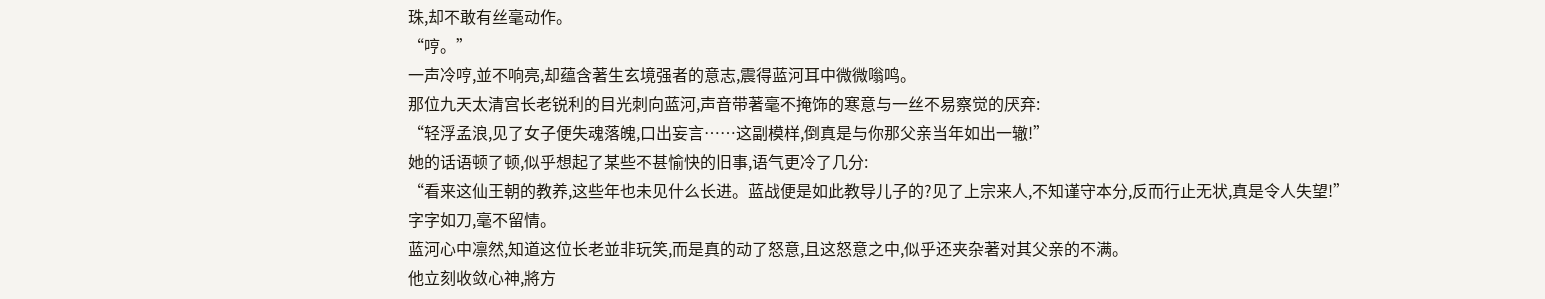珠,却不敢有丝毫动作。
“哼。”
一声冷哼,並不响亮,却蕴含著生玄境强者的意志,震得蓝河耳中微微嗡鸣。
那位九天太清宫长老锐利的目光刺向蓝河,声音带著毫不掩饰的寒意与一丝不易察觉的厌弃:
“轻浮孟浪,见了女子便失魂落魄,口出妄言……这副模样,倒真是与你那父亲当年如出一辙!”
她的话语顿了顿,似乎想起了某些不甚愉快的旧事,语气更冷了几分:
“看来这仙王朝的教养,这些年也未见什么长进。蓝战便是如此教导儿子的?见了上宗来人,不知谨守本分,反而行止无状,真是令人失望!”
字字如刀,毫不留情。
蓝河心中凛然,知道这位长老並非玩笑,而是真的动了怒意,且这怒意之中,似乎还夹杂著对其父亲的不满。
他立刻收敛心神,將方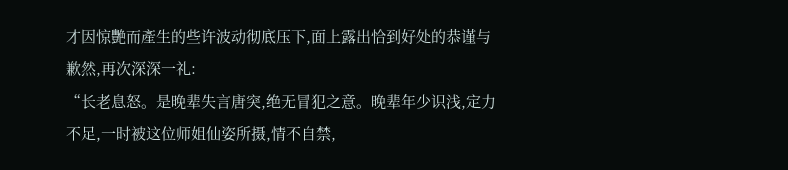才因惊艷而產生的些许波动彻底压下,面上露出恰到好处的恭谨与歉然,再次深深一礼:
“长老息怒。是晚辈失言唐突,绝无冒犯之意。晚辈年少识浅,定力不足,一时被这位师姐仙姿所摄,情不自禁,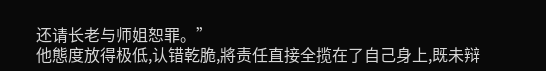还请长老与师姐恕罪。”
他態度放得极低,认错乾脆,將责任直接全揽在了自己身上,既未辩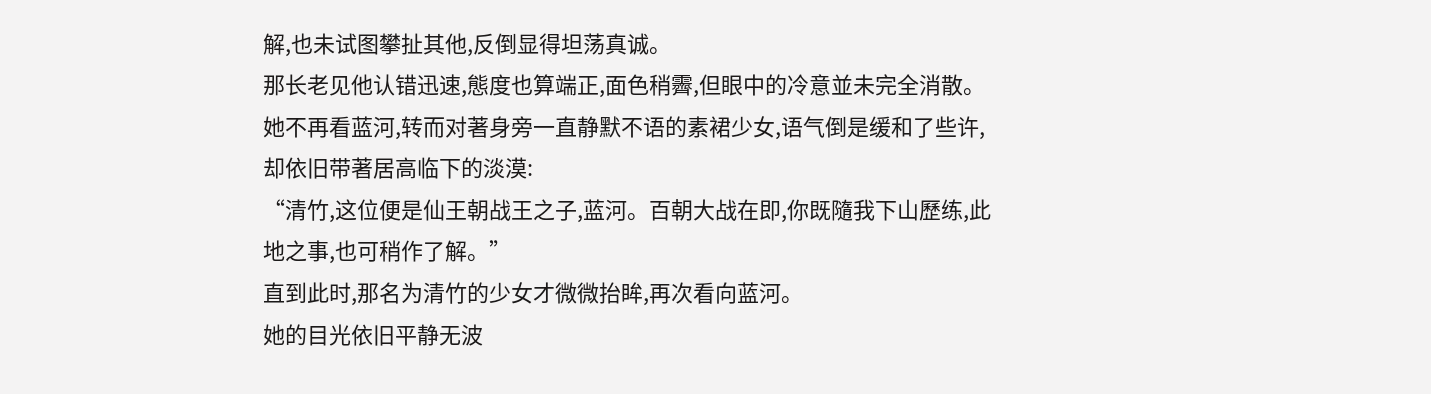解,也未试图攀扯其他,反倒显得坦荡真诚。
那长老见他认错迅速,態度也算端正,面色稍霽,但眼中的冷意並未完全消散。
她不再看蓝河,转而对著身旁一直静默不语的素裙少女,语气倒是缓和了些许,却依旧带著居高临下的淡漠:
“清竹,这位便是仙王朝战王之子,蓝河。百朝大战在即,你既隨我下山歷练,此地之事,也可稍作了解。”
直到此时,那名为清竹的少女才微微抬眸,再次看向蓝河。
她的目光依旧平静无波